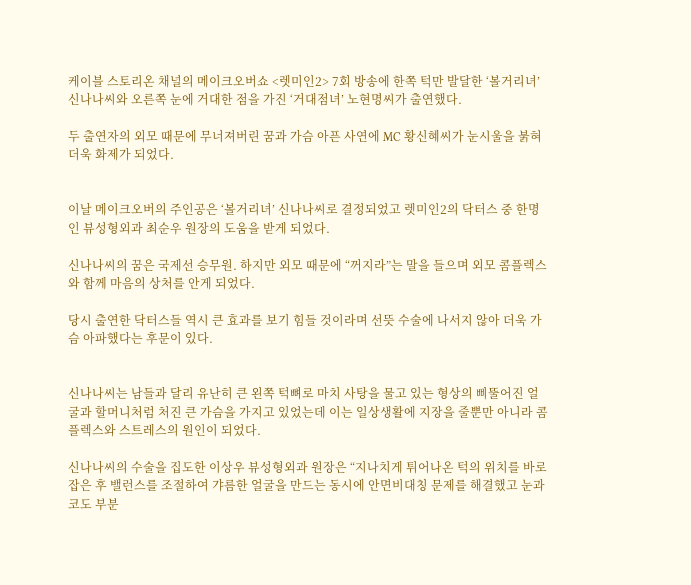케이블 스토리온 채널의 메이크오버쇼 <렛미인2> 7회 방송에 한쪽 턱만 발달한 ‘볼거리녀’ 신나나씨와 오른쪽 눈에 거대한 점을 가진 ‘거대점녀’ 노현명씨가 출연했다.

두 출연자의 외모 때문에 무너져버린 꿈과 가슴 아픈 사연에 MC 황신혜씨가 눈시울을 붉혀 더욱 화제가 되었다.


이날 메이크오버의 주인공은 ‘볼거리녀’ 신나나씨로 결정되었고 렛미인2의 닥터스 중 한명인 뷰성형외과 최순우 원장의 도움을 받게 되었다.

신나나씨의 꿈은 국제선 승무원. 하지만 외모 때문에 “꺼지라”는 말을 들으며 외모 콤플렉스와 함께 마음의 상처를 안게 되었다.

당시 출연한 닥터스들 역시 큰 효과를 보기 힘들 것이라며 선뜻 수술에 나서지 않아 더욱 가슴 아파했다는 후문이 있다.


신나나씨는 남들과 달리 유난히 큰 왼쪽 턱뼈로 마치 사탕을 물고 있는 형상의 삐뚤어진 얼굴과 할머니처럼 처진 큰 가슴을 가지고 있었는데 이는 일상생활에 지장을 줄뿐만 아니라 콤플렉스와 스트레스의 원인이 되었다.

신나나씨의 수술을 집도한 이상우 뷰성형외과 원장은 “지나치게 튀어나온 턱의 위치를 바로 잡은 후 밸런스를 조절하여 갸름한 얼굴을 만드는 동시에 안면비대칭 문제를 해결했고 눈과 코도 부분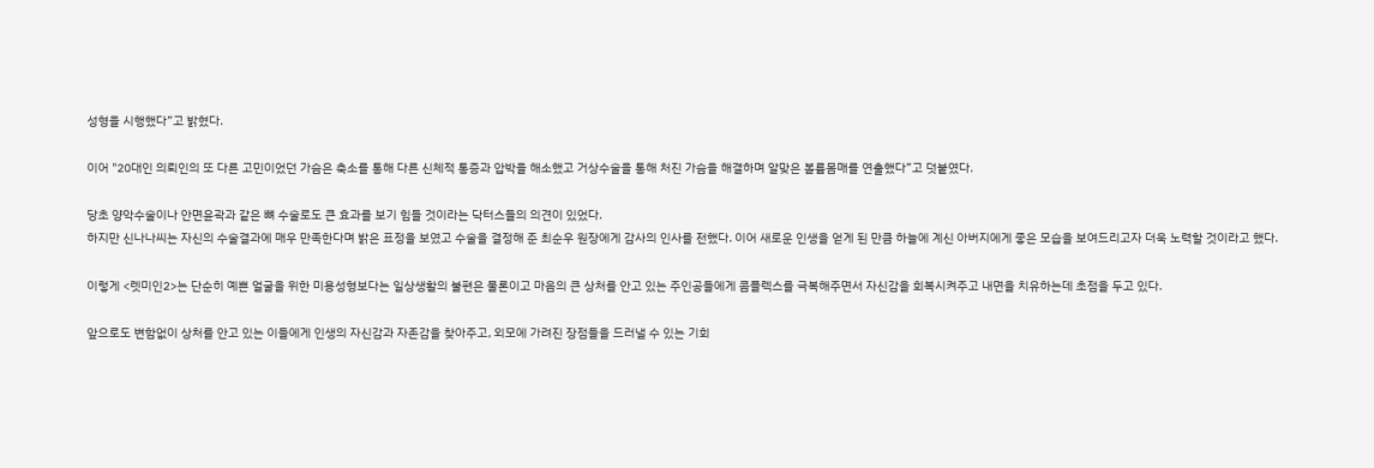성형을 시행했다”고 밝혔다.

이어 "20대인 의뢰인의 또 다른 고민이었던 가슴은 축소를 통해 다른 신체적 통증과 압박을 해소했고 거상수술을 통해 처진 가슴을 해결하며 알맞은 볼륨몸매를 연출했다”고 덧붙였다.

당초 양악수술이나 안면윤곽과 같은 뼈 수술로도 큰 효과를 보기 힘들 것이라는 닥터스들의 의견이 있었다.
하지만 신나나씨는 자신의 수술결과에 매우 만족한다며 밝은 표정을 보였고 수술을 결정해 준 최순우 원장에게 감사의 인사를 전했다. 이어 새로운 인생을 얻게 된 만큼 하늘에 계신 아버지에게 좋은 모습을 보여드리고자 더욱 노력할 것이라고 했다.

이렇게 <렛미인2>는 단순히 예쁜 얼굴을 위한 미용성형보다는 일상생활의 불편은 물론이고 마음의 큰 상처를 안고 있는 주인공들에게 콤플렉스를 극복해주면서 자신감을 회복시켜주고 내면을 치유하는데 초점을 두고 있다.

앞으로도 변함없이 상처를 안고 있는 이들에게 인생의 자신감과 자존감을 찾아주고, 외모에 가려진 장점들을 드러낼 수 있는 기회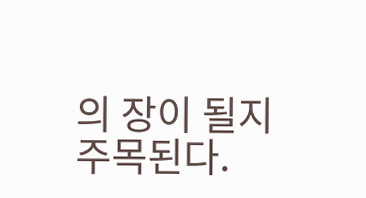의 장이 될지 주목된다.